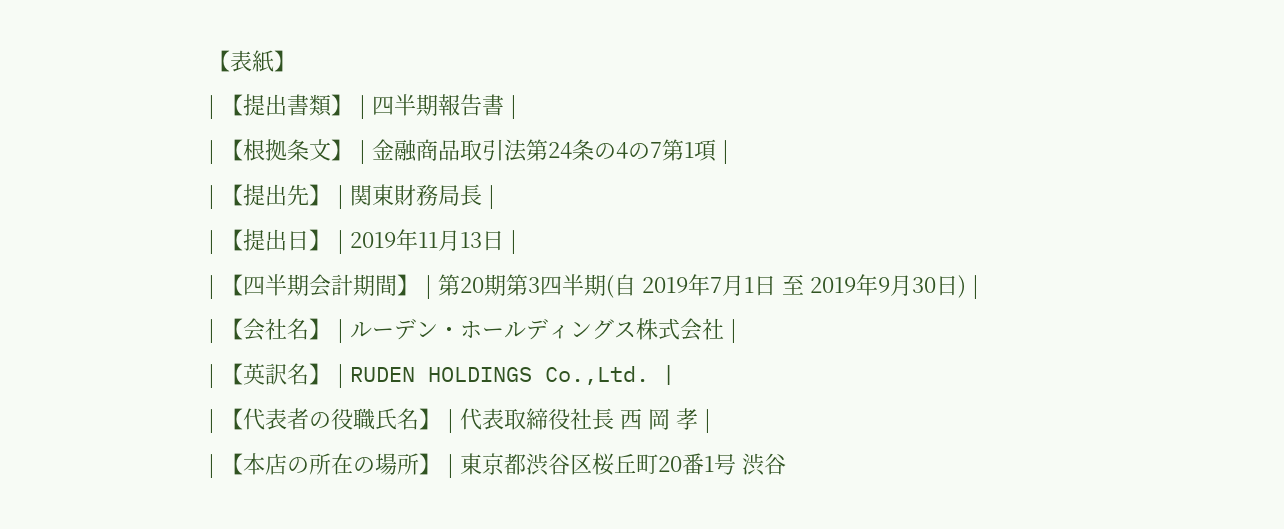【表紙】
| 【提出書類】 | 四半期報告書 |
| 【根拠条文】 | 金融商品取引法第24条の4の7第1項 |
| 【提出先】 | 関東財務局長 |
| 【提出日】 | 2019年11月13日 |
| 【四半期会計期間】 | 第20期第3四半期(自 2019年7月1日 至 2019年9月30日) |
| 【会社名】 | ルーデン・ホールディングス株式会社 |
| 【英訳名】 | RUDEN HOLDINGS Co.,Ltd. |
| 【代表者の役職氏名】 | 代表取締役社長 西 岡 孝 |
| 【本店の所在の場所】 | 東京都渋谷区桜丘町20番1号 渋谷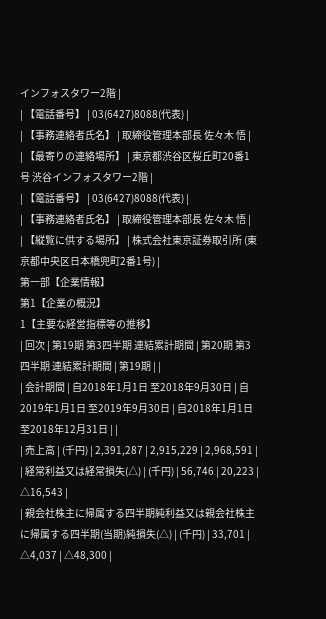インフォスタワー2階 |
| 【電話番号】 | 03(6427)8088(代表) |
| 【事務連絡者氏名】 | 取締役管理本部長 佐々木 悟 |
| 【最寄りの連絡場所】 | 東京都渋谷区桜丘町20番1号 渋谷インフォスタワー2階 |
| 【電話番号】 | 03(6427)8088(代表) |
| 【事務連絡者氏名】 | 取締役管理本部長 佐々木 悟 |
| 【縦覧に供する場所】 | 株式会社東京証券取引所 (東京都中央区日本橋兜町2番1号) |
第一部【企業情報】
第1【企業の概況】
1【主要な経営指標等の推移】
| 回次 | 第19期 第3四半期 連結累計期間 | 第20期 第3四半期 連結累計期間 | 第19期 | |
| 会計期間 | 自2018年1月1日 至2018年9月30日 | 自2019年1月1日 至2019年9月30日 | 自2018年1月1日 至2018年12月31日 | |
| 売上高 | (千円) | 2,391,287 | 2,915,229 | 2,968,591 |
| 経常利益又は経常損失(△) | (千円) | 56,746 | 20,223 | △16,543 |
| 親会社株主に帰属する四半期純利益又は親会社株主に帰属する四半期(当期)純損失(△) | (千円) | 33,701 | △4,037 | △48,300 |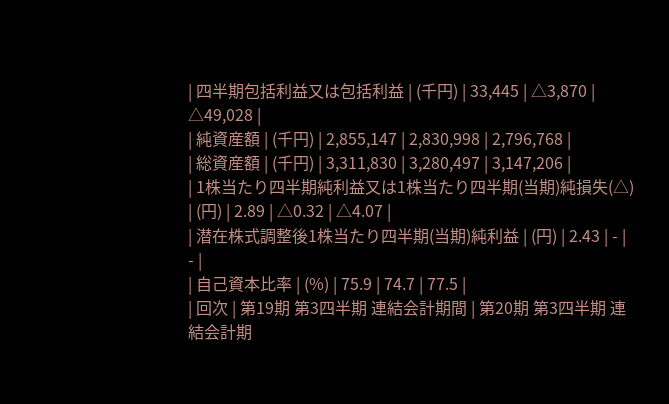| 四半期包括利益又は包括利益 | (千円) | 33,445 | △3,870 | △49,028 |
| 純資産額 | (千円) | 2,855,147 | 2,830,998 | 2,796,768 |
| 総資産額 | (千円) | 3,311,830 | 3,280,497 | 3,147,206 |
| 1株当たり四半期純利益又は1株当たり四半期(当期)純損失(△) | (円) | 2.89 | △0.32 | △4.07 |
| 潜在株式調整後1株当たり四半期(当期)純利益 | (円) | 2.43 | - | - |
| 自己資本比率 | (%) | 75.9 | 74.7 | 77.5 |
| 回次 | 第19期 第3四半期 連結会計期間 | 第20期 第3四半期 連結会計期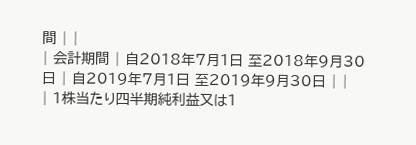間 | |
| 会計期間 | 自2018年7月1日 至2018年9月30日 | 自2019年7月1日 至2019年9月30日 | |
| 1株当たり四半期純利益又は1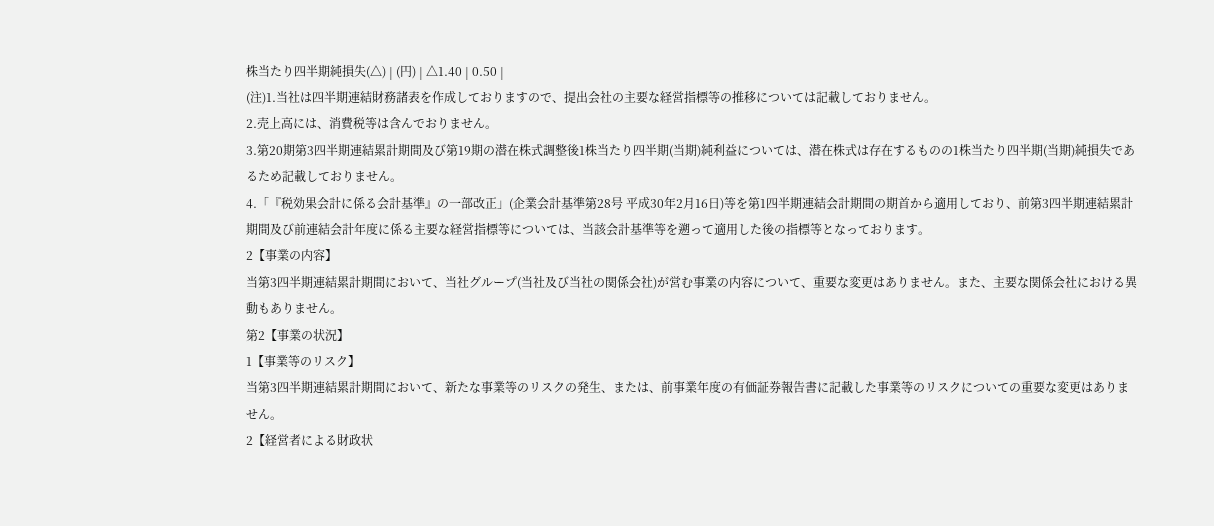株当たり四半期純損失(△) | (円) | △1.40 | 0.50 |
(注)1.当社は四半期連結財務諸表を作成しておりますので、提出会社の主要な経営指標等の推移については記載しておりません。
2.売上高には、消費税等は含んでおりません。
3.第20期第3四半期連結累計期間及び第19期の潜在株式調整後1株当たり四半期(当期)純利益については、潜在株式は存在するものの1株当たり四半期(当期)純損失であるため記載しておりません。
4.「『税効果会計に係る会計基準』の一部改正」(企業会計基準第28号 平成30年2月16日)等を第1四半期連結会計期間の期首から適用しており、前第3四半期連結累計期間及び前連結会計年度に係る主要な経営指標等については、当該会計基準等を遡って適用した後の指標等となっております。
2【事業の内容】
当第3四半期連結累計期間において、当社グループ(当社及び当社の関係会社)が営む事業の内容について、重要な変更はありません。また、主要な関係会社における異動もありません。
第2【事業の状況】
1【事業等のリスク】
当第3四半期連結累計期間において、新たな事業等のリスクの発生、または、前事業年度の有価証券報告書に記載した事業等のリスクについての重要な変更はありません。
2【経営者による財政状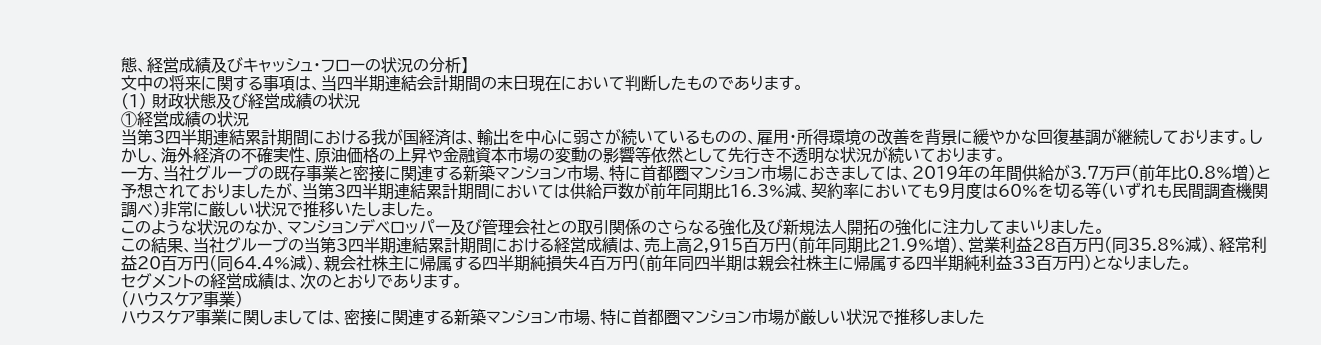態、経営成績及びキャッシュ・フローの状況の分析】
文中の将来に関する事項は、当四半期連結会計期間の末日現在において判断したものであります。
(1) 財政状態及び経営成績の状況
①経営成績の状況
当第3四半期連結累計期間における我が国経済は、輸出を中心に弱さが続いているものの、雇用・所得環境の改善を背景に緩やかな回復基調が継続しております。しかし、海外経済の不確実性、原油価格の上昇や金融資本市場の変動の影響等依然として先行き不透明な状況が続いております。
一方、当社グループの既存事業と密接に関連する新築マンション市場、特に首都圏マンション市場におきましては、2019年の年間供給が3.7万戸(前年比0.8%増)と予想されておりましたが、当第3四半期連結累計期間においては供給戸数が前年同期比16.3%減、契約率においても9月度は60%を切る等(いずれも民間調査機関調べ)非常に厳しい状況で推移いたしました。
このような状況のなか、マンションデベロッパー及び管理会社との取引関係のさらなる強化及び新規法人開拓の強化に注力してまいりました。
この結果、当社グループの当第3四半期連結累計期間における経営成績は、売上高2,915百万円(前年同期比21.9%増)、営業利益28百万円(同35.8%減)、経常利益20百万円(同64.4%減)、親会社株主に帰属する四半期純損失4百万円(前年同四半期は親会社株主に帰属する四半期純利益33百万円)となりました。
セグメントの経営成績は、次のとおりであります。
(ハウスケア事業)
ハウスケア事業に関しましては、密接に関連する新築マンション市場、特に首都圏マンション市場が厳しい状況で推移しました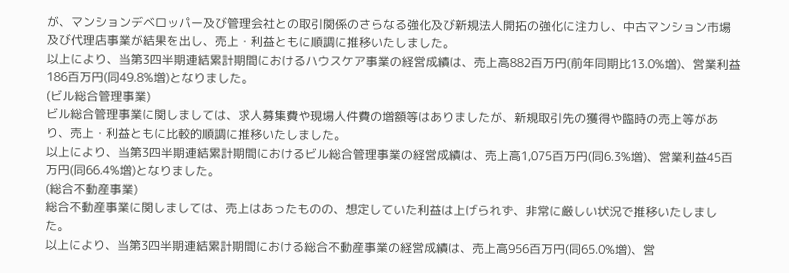が、マンションデベロッパー及び管理会社との取引関係のさらなる強化及び新規法人開拓の強化に注力し、中古マンション市場及び代理店事業が結果を出し、売上・利益ともに順調に推移いたしました。
以上により、当第3四半期連結累計期間におけるハウスケア事業の経営成績は、売上高882百万円(前年同期比13.0%増)、営業利益186百万円(同49.8%増)となりました。
(ビル総合管理事業)
ビル総合管理事業に関しましては、求人募集費や現場人件費の増額等はありましたが、新規取引先の獲得や臨時の売上等があり、売上・利益ともに比較的順調に推移いたしました。
以上により、当第3四半期連結累計期間におけるビル総合管理事業の経営成績は、売上高1,075百万円(同6.3%増)、営業利益45百万円(同66.4%増)となりました。
(総合不動産事業)
総合不動産事業に関しましては、売上はあったものの、想定していた利益は上げられず、非常に厳しい状況で推移いたしました。
以上により、当第3四半期連結累計期間における総合不動産事業の経営成績は、売上高956百万円(同65.0%増)、営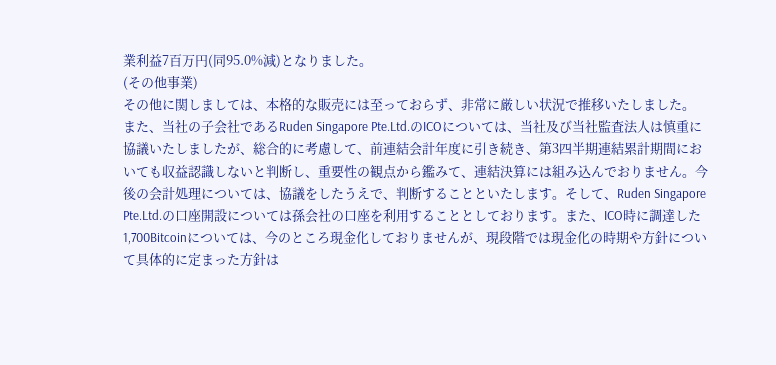業利益7百万円(同95.0%減)となりました。
(その他事業)
その他に関しましては、本格的な販売には至っておらず、非常に厳しい状況で推移いたしました。
また、当社の子会社であるRuden Singapore Pte.Ltd.のICOについては、当社及び当社監査法人は慎重に協議いたしましたが、総合的に考慮して、前連結会計年度に引き続き、第3四半期連結累計期間においても収益認識しないと判断し、重要性の観点から鑑みて、連結決算には組み込んでおりません。今後の会計処理については、協議をしたうえで、判断することといたします。そして、Ruden Singapore Pte.Ltd.の口座開設については孫会社の口座を利用することとしております。また、ICO時に調達した1,700Bitcoinについては、今のところ現金化しておりませんが、現段階では現金化の時期や方針について具体的に定まった方針は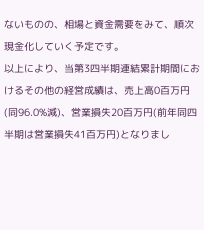ないものの、相場と資金需要をみて、順次現金化していく予定です。
以上により、当第3四半期連結累計期間におけるその他の経営成績は、売上高0百万円(同96.0%減)、営業損失20百万円(前年同四半期は営業損失41百万円)となりまし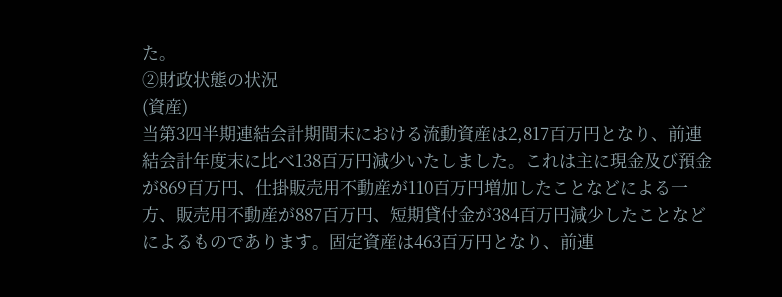た。
②財政状態の状況
(資産)
当第3四半期連結会計期間末における流動資産は2,817百万円となり、前連結会計年度末に比べ138百万円減少いたしました。これは主に現金及び預金が869百万円、仕掛販売用不動産が110百万円増加したことなどによる一方、販売用不動産が887百万円、短期貸付金が384百万円減少したことなどによるものであります。固定資産は463百万円となり、前連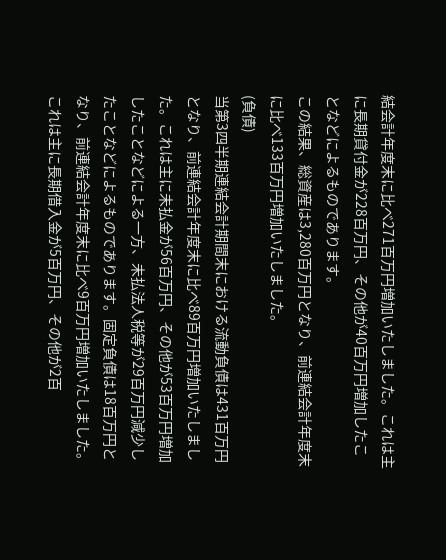結会計年度末に比べ271百万円増加いたしました。これは主に長期貸付金が228百万円、その他が40百万円増加したことなどによるものであります。
この結果、総資産は3,280百万円となり、前連結会計年度末に比べ133百万円増加いたしました。
(負債)
当第3四半期連結会計期間末における流動負債は431百万円となり、前連結会計年度末に比べ89百万円増加いたしました。これは主に未払金が56百万円、その他が53百万円増加したことなどによる一方、未払法人税等が29百万円減少したことなどによるものであります。固定負債は18百万円となり、前連結会計年度末に比べ9百万円増加いたしました。これは主に長期借入金が5百万円、その他が2百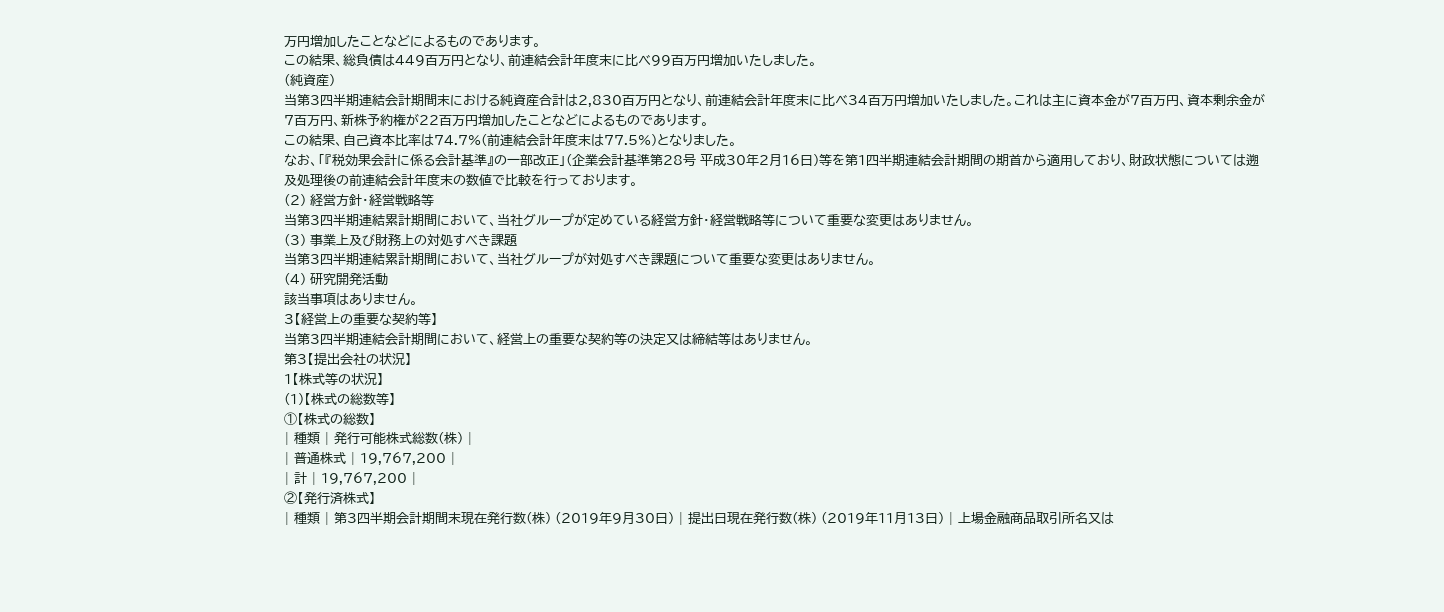万円増加したことなどによるものであります。
この結果、総負債は449百万円となり、前連結会計年度末に比べ99百万円増加いたしました。
(純資産)
当第3四半期連結会計期間末における純資産合計は2,830百万円となり、前連結会計年度末に比べ34百万円増加いたしました。これは主に資本金が7百万円、資本剰余金が7百万円、新株予約権が22百万円増加したことなどによるものであります。
この結果、自己資本比率は74.7%(前連結会計年度末は77.5%)となりました。
なお、「『税効果会計に係る会計基準』の一部改正」(企業会計基準第28号 平成30年2月16日)等を第1四半期連結会計期間の期首から適用しており、財政状態については遡及処理後の前連結会計年度末の数値で比較を行っております。
(2) 経営方針・経営戦略等
当第3四半期連結累計期間において、当社グループが定めている経営方針・経営戦略等について重要な変更はありません。
(3) 事業上及び財務上の対処すべき課題
当第3四半期連結累計期間において、当社グループが対処すべき課題について重要な変更はありません。
(4) 研究開発活動
該当事項はありません。
3【経営上の重要な契約等】
当第3四半期連結会計期間において、経営上の重要な契約等の決定又は締結等はありません。
第3【提出会社の状況】
1【株式等の状況】
(1)【株式の総数等】
①【株式の総数】
| 種類 | 発行可能株式総数(株) |
| 普通株式 | 19,767,200 |
| 計 | 19,767,200 |
②【発行済株式】
| 種類 | 第3四半期会計期間末現在発行数(株) (2019年9月30日) | 提出日現在発行数(株) (2019年11月13日) | 上場金融商品取引所名又は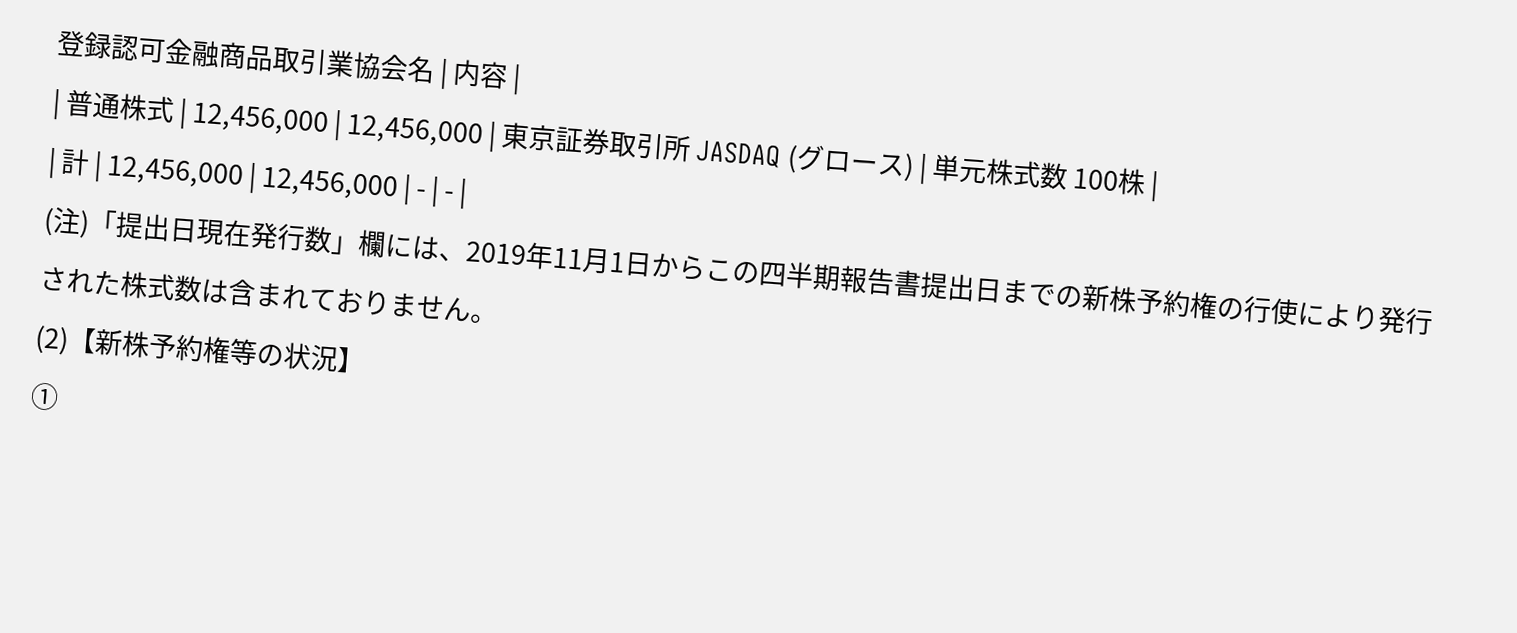登録認可金融商品取引業協会名 | 内容 |
| 普通株式 | 12,456,000 | 12,456,000 | 東京証券取引所 JASDAQ (グロース) | 単元株式数 100株 |
| 計 | 12,456,000 | 12,456,000 | - | - |
(注)「提出日現在発行数」欄には、2019年11月1日からこの四半期報告書提出日までの新株予約権の行使により発行された株式数は含まれておりません。
(2)【新株予約権等の状況】
①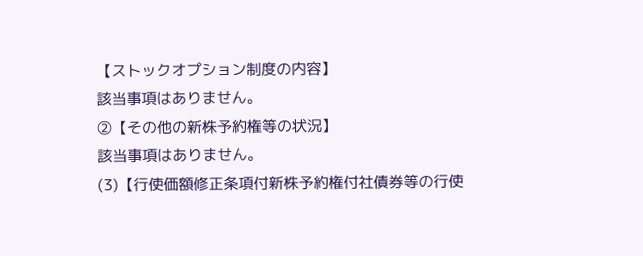【ストックオプション制度の内容】
該当事項はありません。
②【その他の新株予約権等の状況】
該当事項はありません。
(3)【行使価額修正条項付新株予約権付社債券等の行使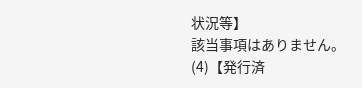状況等】
該当事項はありません。
(4)【発行済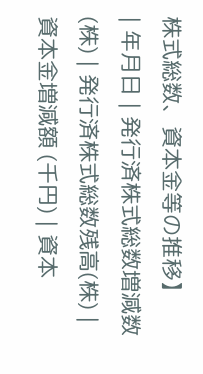株式総数、資本金等の推移】
| 年月日 | 発行済株式総数増減数 (株) | 発行済株式総数残高(株) | 資本金増減額 (千円) | 資本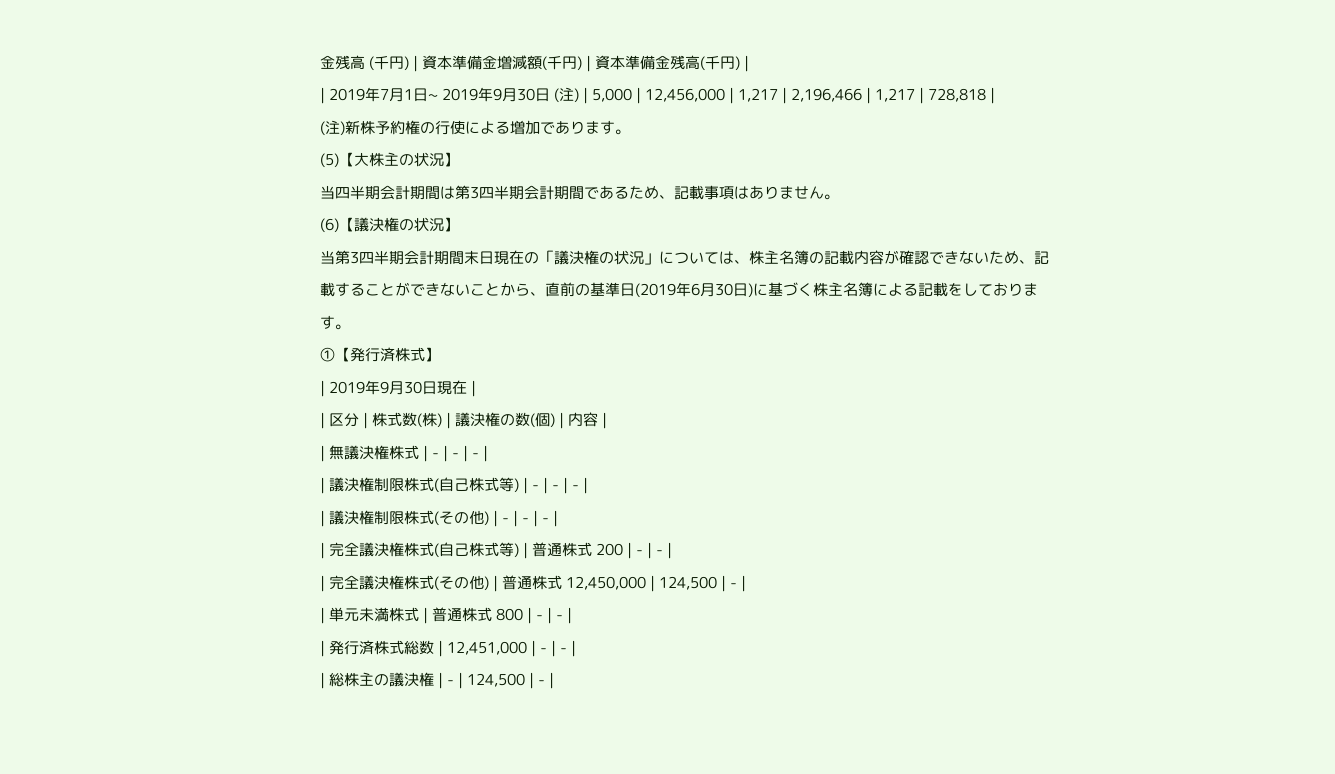金残高 (千円) | 資本準備金増減額(千円) | 資本準備金残高(千円) |
| 2019年7月1日~ 2019年9月30日 (注) | 5,000 | 12,456,000 | 1,217 | 2,196,466 | 1,217 | 728,818 |
(注)新株予約権の行使による増加であります。
(5)【大株主の状況】
当四半期会計期間は第3四半期会計期間であるため、記載事項はありません。
(6)【議決権の状況】
当第3四半期会計期間末日現在の「議決権の状況」については、株主名簿の記載内容が確認できないため、記載することができないことから、直前の基準日(2019年6月30日)に基づく株主名簿による記載をしております。
①【発行済株式】
| 2019年9月30日現在 |
| 区分 | 株式数(株) | 議決権の数(個) | 内容 |
| 無議決権株式 | - | - | - |
| 議決権制限株式(自己株式等) | - | - | - |
| 議決権制限株式(その他) | - | - | - |
| 完全議決権株式(自己株式等) | 普通株式 200 | - | - |
| 完全議決権株式(その他) | 普通株式 12,450,000 | 124,500 | - |
| 単元未満株式 | 普通株式 800 | - | - |
| 発行済株式総数 | 12,451,000 | - | - |
| 総株主の議決権 | - | 124,500 | - |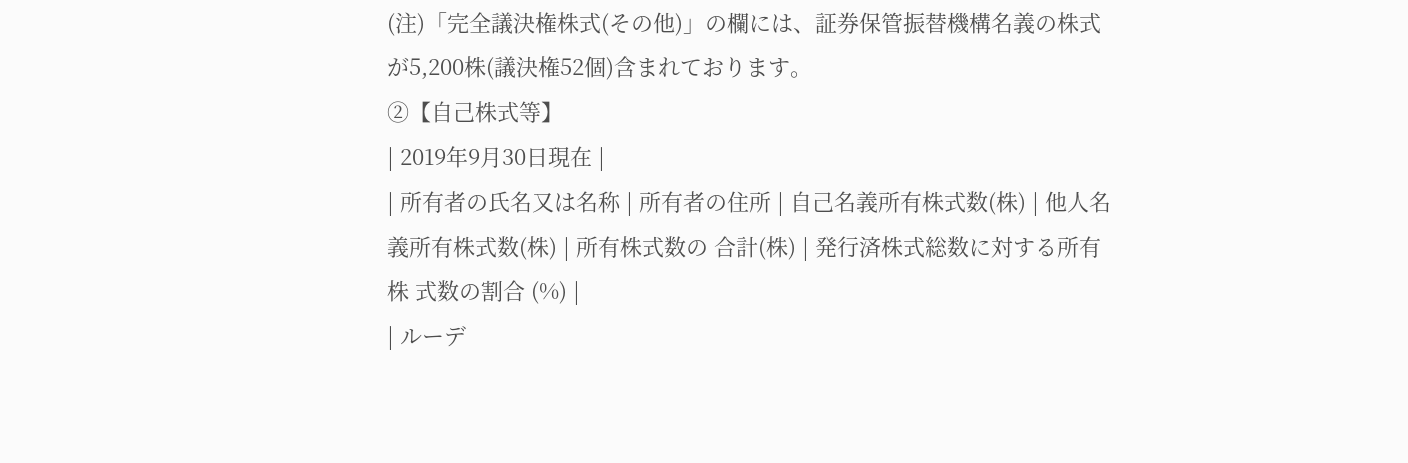(注)「完全議決権株式(その他)」の欄には、証券保管振替機構名義の株式が5,200株(議決権52個)含まれております。
②【自己株式等】
| 2019年9月30日現在 |
| 所有者の氏名又は名称 | 所有者の住所 | 自己名義所有株式数(株) | 他人名義所有株式数(株) | 所有株式数の 合計(株) | 発行済株式総数に対する所有株 式数の割合 (%) |
| ルーデ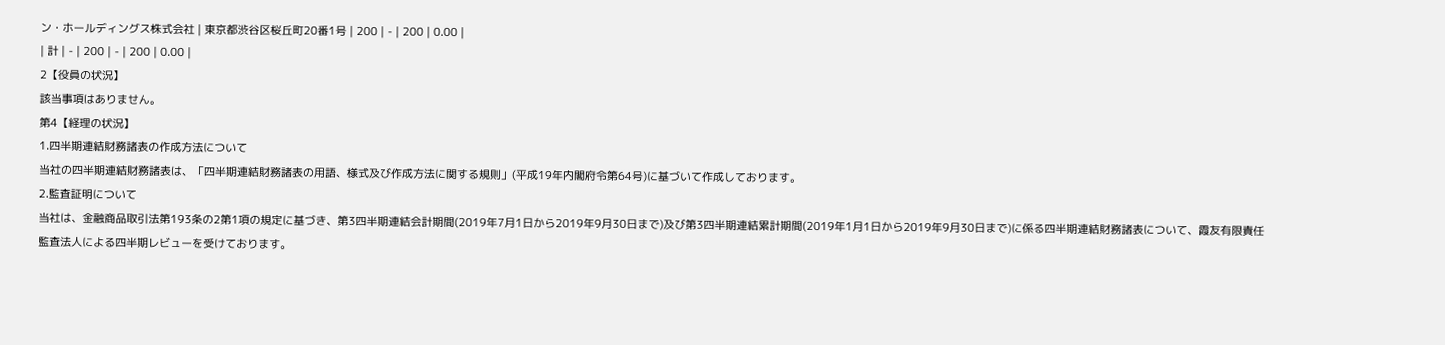ン・ホールディングス株式会社 | 東京都渋谷区桜丘町20番1号 | 200 | - | 200 | 0.00 |
| 計 | - | 200 | - | 200 | 0.00 |
2【役員の状況】
該当事項はありません。
第4【経理の状況】
1.四半期連結財務諸表の作成方法について
当社の四半期連結財務諸表は、「四半期連結財務諸表の用語、様式及び作成方法に関する規則」(平成19年内閣府令第64号)に基づいて作成しております。
2.監査証明について
当社は、金融商品取引法第193条の2第1項の規定に基づき、第3四半期連結会計期間(2019年7月1日から2019年9月30日まで)及び第3四半期連結累計期間(2019年1月1日から2019年9月30日まで)に係る四半期連結財務諸表について、霞友有限責任監査法人による四半期レビューを受けております。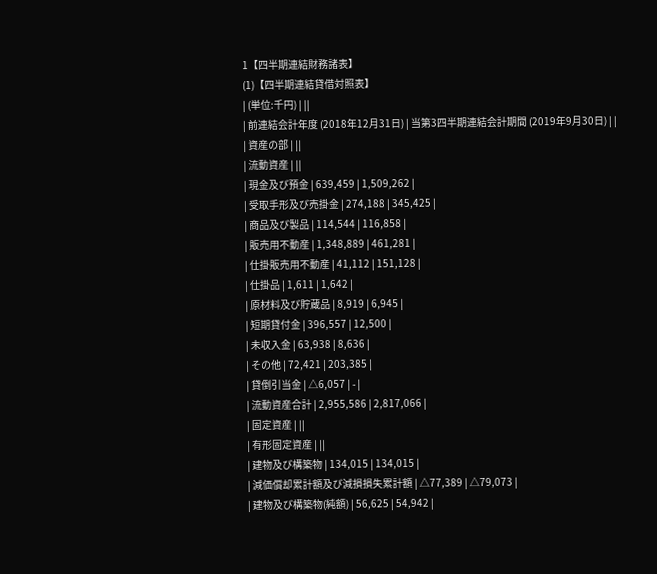1【四半期連結財務諸表】
(1)【四半期連結貸借対照表】
| (単位:千円) | ||
| 前連結会計年度 (2018年12月31日) | 当第3四半期連結会計期間 (2019年9月30日) | |
| 資産の部 | ||
| 流動資産 | ||
| 現金及び預金 | 639,459 | 1,509,262 |
| 受取手形及び売掛金 | 274,188 | 345,425 |
| 商品及び製品 | 114,544 | 116,858 |
| 販売用不動産 | 1,348,889 | 461,281 |
| 仕掛販売用不動産 | 41,112 | 151,128 |
| 仕掛品 | 1,611 | 1,642 |
| 原材料及び貯蔵品 | 8,919 | 6,945 |
| 短期貸付金 | 396,557 | 12,500 |
| 未収入金 | 63,938 | 8,636 |
| その他 | 72,421 | 203,385 |
| 貸倒引当金 | △6,057 | - |
| 流動資産合計 | 2,955,586 | 2,817,066 |
| 固定資産 | ||
| 有形固定資産 | ||
| 建物及び構築物 | 134,015 | 134,015 |
| 減価償却累計額及び減損損失累計額 | △77,389 | △79,073 |
| 建物及び構築物(純額) | 56,625 | 54,942 |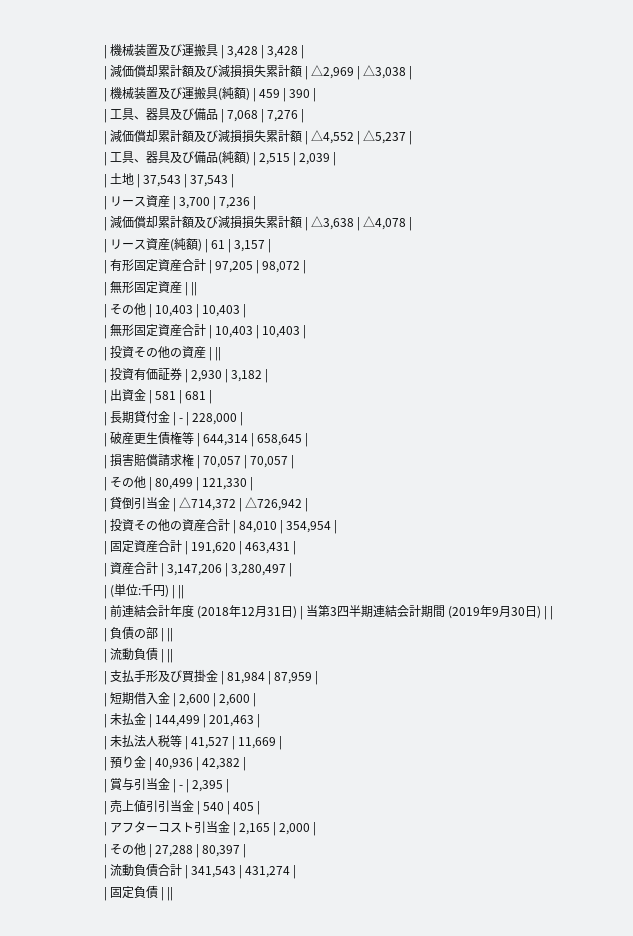| 機械装置及び運搬具 | 3,428 | 3,428 |
| 減価償却累計額及び減損損失累計額 | △2,969 | △3,038 |
| 機械装置及び運搬具(純額) | 459 | 390 |
| 工具、器具及び備品 | 7,068 | 7,276 |
| 減価償却累計額及び減損損失累計額 | △4,552 | △5,237 |
| 工具、器具及び備品(純額) | 2,515 | 2,039 |
| 土地 | 37,543 | 37,543 |
| リース資産 | 3,700 | 7,236 |
| 減価償却累計額及び減損損失累計額 | △3,638 | △4,078 |
| リース資産(純額) | 61 | 3,157 |
| 有形固定資産合計 | 97,205 | 98,072 |
| 無形固定資産 | ||
| その他 | 10,403 | 10,403 |
| 無形固定資産合計 | 10,403 | 10,403 |
| 投資その他の資産 | ||
| 投資有価証券 | 2,930 | 3,182 |
| 出資金 | 581 | 681 |
| 長期貸付金 | - | 228,000 |
| 破産更生債権等 | 644,314 | 658,645 |
| 損害賠償請求権 | 70,057 | 70,057 |
| その他 | 80,499 | 121,330 |
| 貸倒引当金 | △714,372 | △726,942 |
| 投資その他の資産合計 | 84,010 | 354,954 |
| 固定資産合計 | 191,620 | 463,431 |
| 資産合計 | 3,147,206 | 3,280,497 |
| (単位:千円) | ||
| 前連結会計年度 (2018年12月31日) | 当第3四半期連結会計期間 (2019年9月30日) | |
| 負債の部 | ||
| 流動負債 | ||
| 支払手形及び買掛金 | 81,984 | 87,959 |
| 短期借入金 | 2,600 | 2,600 |
| 未払金 | 144,499 | 201,463 |
| 未払法人税等 | 41,527 | 11,669 |
| 預り金 | 40,936 | 42,382 |
| 賞与引当金 | - | 2,395 |
| 売上値引引当金 | 540 | 405 |
| アフターコスト引当金 | 2,165 | 2,000 |
| その他 | 27,288 | 80,397 |
| 流動負債合計 | 341,543 | 431,274 |
| 固定負債 | ||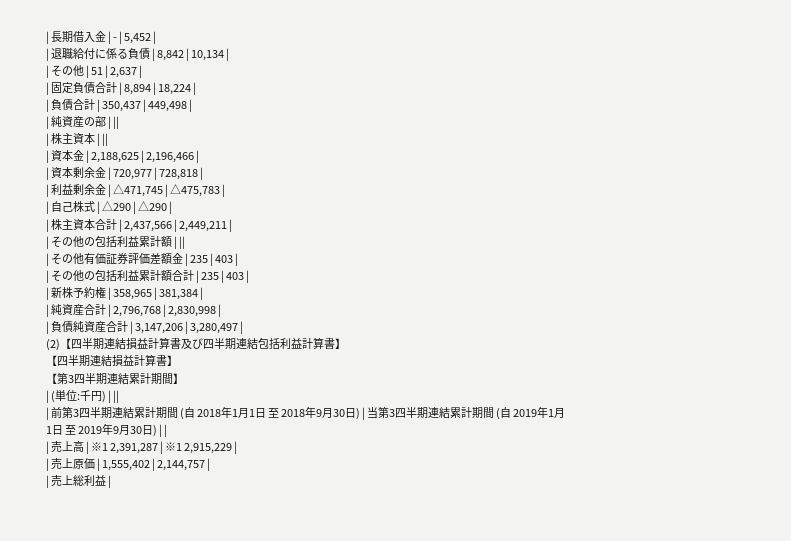| 長期借入金 | - | 5,452 |
| 退職給付に係る負債 | 8,842 | 10,134 |
| その他 | 51 | 2,637 |
| 固定負債合計 | 8,894 | 18,224 |
| 負債合計 | 350,437 | 449,498 |
| 純資産の部 | ||
| 株主資本 | ||
| 資本金 | 2,188,625 | 2,196,466 |
| 資本剰余金 | 720,977 | 728,818 |
| 利益剰余金 | △471,745 | △475,783 |
| 自己株式 | △290 | △290 |
| 株主資本合計 | 2,437,566 | 2,449,211 |
| その他の包括利益累計額 | ||
| その他有価証券評価差額金 | 235 | 403 |
| その他の包括利益累計額合計 | 235 | 403 |
| 新株予約権 | 358,965 | 381,384 |
| 純資産合計 | 2,796,768 | 2,830,998 |
| 負債純資産合計 | 3,147,206 | 3,280,497 |
(2)【四半期連結損益計算書及び四半期連結包括利益計算書】
【四半期連結損益計算書】
【第3四半期連結累計期間】
| (単位:千円) | ||
| 前第3四半期連結累計期間 (自 2018年1月1日 至 2018年9月30日) | 当第3四半期連結累計期間 (自 2019年1月1日 至 2019年9月30日) | |
| 売上高 | ※1 2,391,287 | ※1 2,915,229 |
| 売上原価 | 1,555,402 | 2,144,757 |
| 売上総利益 |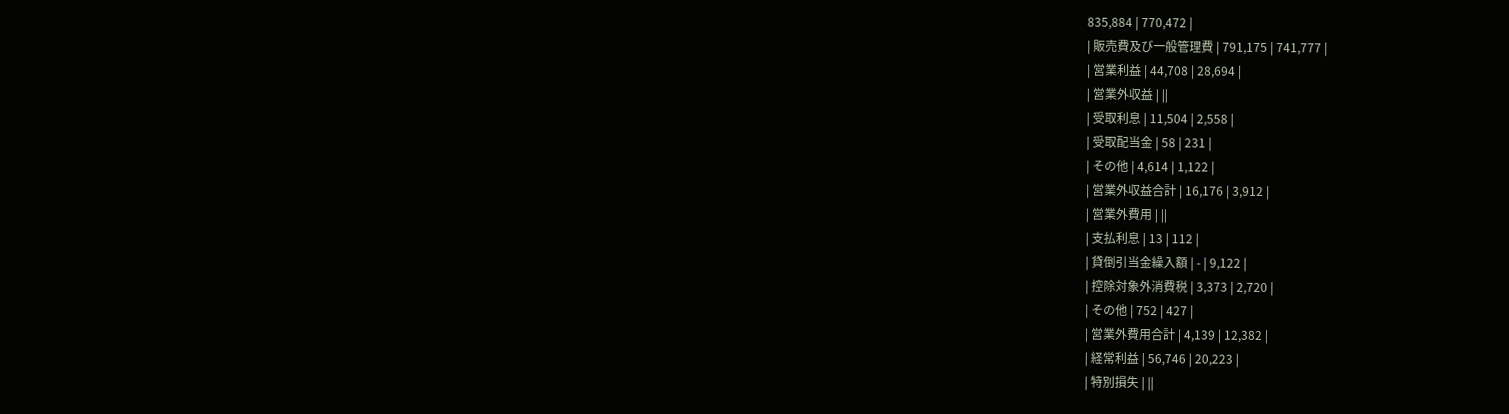835,884 | 770,472 |
| 販売費及び一般管理費 | 791,175 | 741,777 |
| 営業利益 | 44,708 | 28,694 |
| 営業外収益 | ||
| 受取利息 | 11,504 | 2,558 |
| 受取配当金 | 58 | 231 |
| その他 | 4,614 | 1,122 |
| 営業外収益合計 | 16,176 | 3,912 |
| 営業外費用 | ||
| 支払利息 | 13 | 112 |
| 貸倒引当金繰入額 | - | 9,122 |
| 控除対象外消費税 | 3,373 | 2,720 |
| その他 | 752 | 427 |
| 営業外費用合計 | 4,139 | 12,382 |
| 経常利益 | 56,746 | 20,223 |
| 特別損失 | ||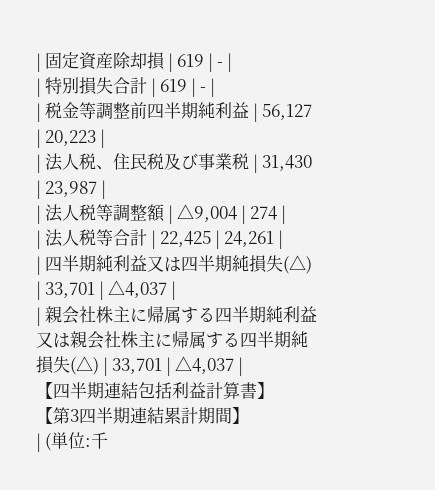| 固定資産除却損 | 619 | - |
| 特別損失合計 | 619 | - |
| 税金等調整前四半期純利益 | 56,127 | 20,223 |
| 法人税、住民税及び事業税 | 31,430 | 23,987 |
| 法人税等調整額 | △9,004 | 274 |
| 法人税等合計 | 22,425 | 24,261 |
| 四半期純利益又は四半期純損失(△) | 33,701 | △4,037 |
| 親会社株主に帰属する四半期純利益又は親会社株主に帰属する四半期純損失(△) | 33,701 | △4,037 |
【四半期連結包括利益計算書】
【第3四半期連結累計期間】
| (単位:千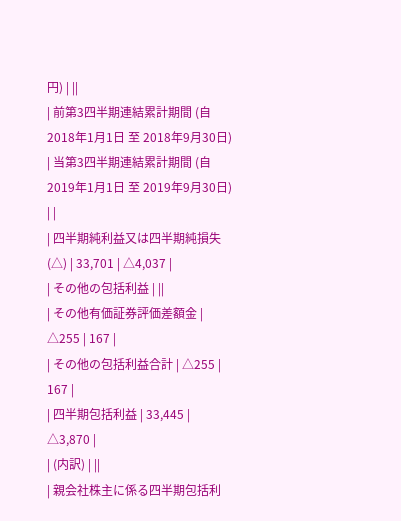円) | ||
| 前第3四半期連結累計期間 (自 2018年1月1日 至 2018年9月30日) | 当第3四半期連結累計期間 (自 2019年1月1日 至 2019年9月30日) | |
| 四半期純利益又は四半期純損失(△) | 33,701 | △4,037 |
| その他の包括利益 | ||
| その他有価証券評価差額金 | △255 | 167 |
| その他の包括利益合計 | △255 | 167 |
| 四半期包括利益 | 33,445 | △3,870 |
| (内訳) | ||
| 親会社株主に係る四半期包括利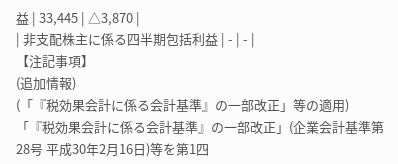益 | 33,445 | △3,870 |
| 非支配株主に係る四半期包括利益 | - | - |
【注記事項】
(追加情報)
(「『税効果会計に係る会計基準』の一部改正」等の適用)
「『税効果会計に係る会計基準』の一部改正」(企業会計基準第28号 平成30年2月16日)等を第1四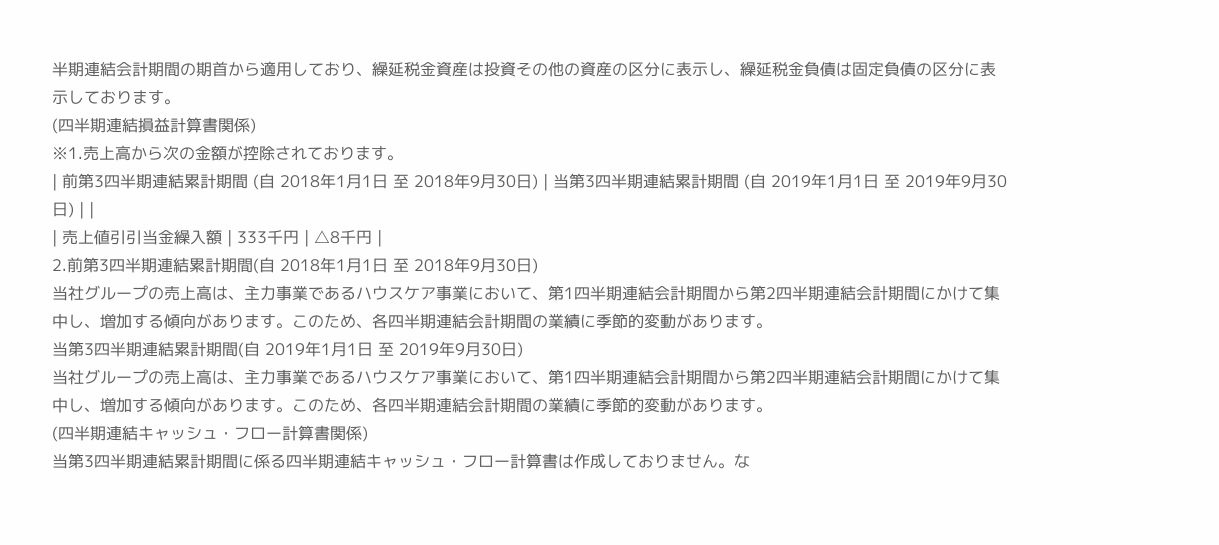半期連結会計期間の期首から適用しており、繰延税金資産は投資その他の資産の区分に表示し、繰延税金負債は固定負債の区分に表示しております。
(四半期連結損益計算書関係)
※1.売上高から次の金額が控除されております。
| 前第3四半期連結累計期間 (自 2018年1月1日 至 2018年9月30日) | 当第3四半期連結累計期間 (自 2019年1月1日 至 2019年9月30日) | |
| 売上値引引当金繰入額 | 333千円 | △8千円 |
2.前第3四半期連結累計期間(自 2018年1月1日 至 2018年9月30日)
当社グループの売上高は、主力事業であるハウスケア事業において、第1四半期連結会計期間から第2四半期連結会計期間にかけて集中し、増加する傾向があります。このため、各四半期連結会計期間の業績に季節的変動があります。
当第3四半期連結累計期間(自 2019年1月1日 至 2019年9月30日)
当社グループの売上高は、主力事業であるハウスケア事業において、第1四半期連結会計期間から第2四半期連結会計期間にかけて集中し、増加する傾向があります。このため、各四半期連結会計期間の業績に季節的変動があります。
(四半期連結キャッシュ・フロー計算書関係)
当第3四半期連結累計期間に係る四半期連結キャッシュ・フロー計算書は作成しておりません。な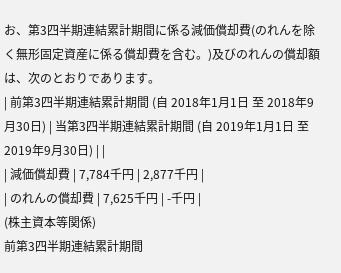お、第3四半期連結累計期間に係る減価償却費(のれんを除く無形固定資産に係る償却費を含む。)及びのれんの償却額は、次のとおりであります。
| 前第3四半期連結累計期間 (自 2018年1月1日 至 2018年9月30日) | 当第3四半期連結累計期間 (自 2019年1月1日 至 2019年9月30日) | |
| 減価償却費 | 7,784千円 | 2,877千円 |
| のれんの償却費 | 7,625千円 | -千円 |
(株主資本等関係)
前第3四半期連結累計期間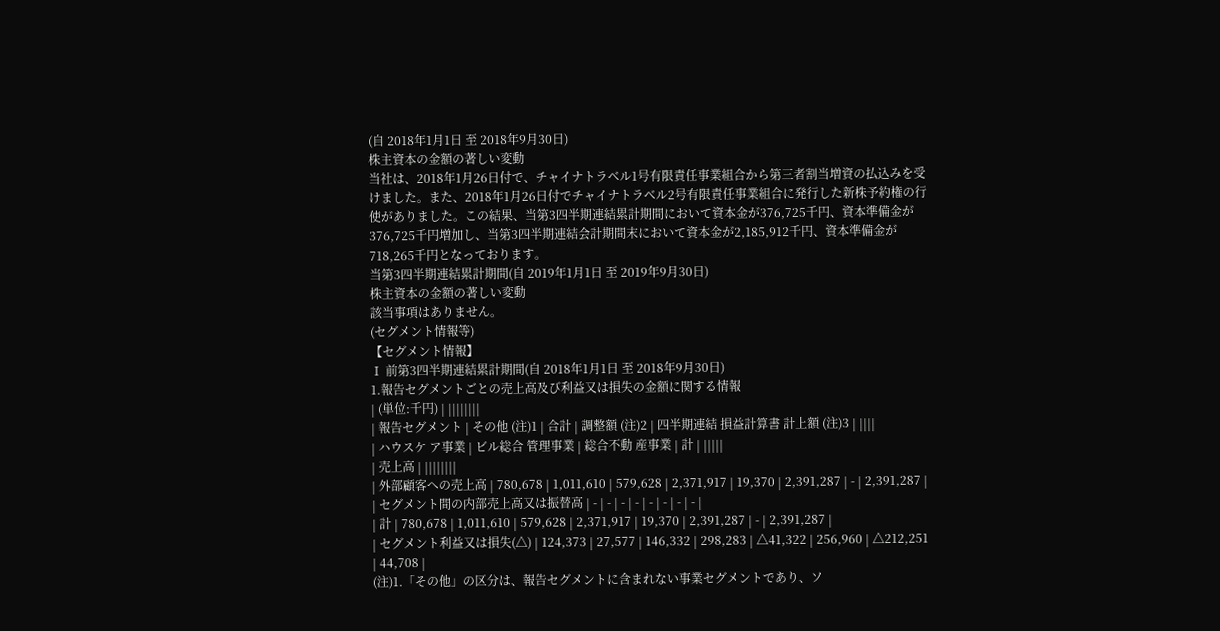(自 2018年1月1日 至 2018年9月30日)
株主資本の金額の著しい変動
当社は、2018年1月26日付で、チャイナトラベル1号有限責任事業組合から第三者割当増資の払込みを受けました。また、2018年1月26日付でチャイナトラベル2号有限責任事業組合に発行した新株予約権の行使がありました。この結果、当第3四半期連結累計期間において資本金が376,725千円、資本準備金が376,725千円増加し、当第3四半期連結会計期間末において資本金が2,185,912千円、資本準備金が718,265千円となっております。
当第3四半期連結累計期間(自 2019年1月1日 至 2019年9月30日)
株主資本の金額の著しい変動
該当事項はありません。
(セグメント情報等)
【セグメント情報】
Ⅰ 前第3四半期連結累計期間(自 2018年1月1日 至 2018年9月30日)
1.報告セグメントごとの売上高及び利益又は損失の金額に関する情報
| (単位:千円) | ||||||||
| 報告セグメント | その他 (注)1 | 合計 | 調整額 (注)2 | 四半期連結 損益計算書 計上額 (注)3 | ||||
| ハウスケ ア事業 | ビル総合 管理事業 | 総合不動 産事業 | 計 | |||||
| 売上高 | ||||||||
| 外部顧客への売上高 | 780,678 | 1,011,610 | 579,628 | 2,371,917 | 19,370 | 2,391,287 | - | 2,391,287 |
| セグメント間の内部売上高又は振替高 | - | - | - | - | - | - | - | - |
| 計 | 780,678 | 1,011,610 | 579,628 | 2,371,917 | 19,370 | 2,391,287 | - | 2,391,287 |
| セグメント利益又は損失(△) | 124,373 | 27,577 | 146,332 | 298,283 | △41,322 | 256,960 | △212,251 | 44,708 |
(注)1.「その他」の区分は、報告セグメントに含まれない事業セグメントであり、ソ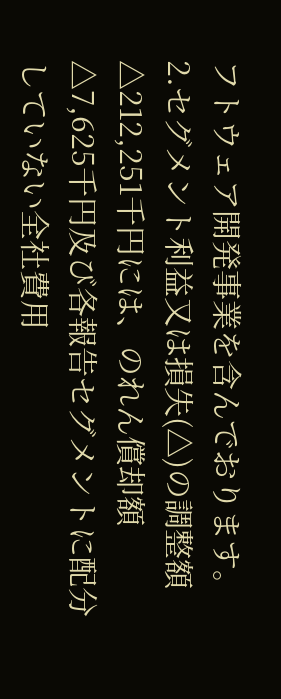フトウェア開発事業を含んでおります。
2.セグメント利益又は損失(△)の調整額△212,251千円には、のれん償却額△7,625千円及び各報告セグメントに配分していない全社費用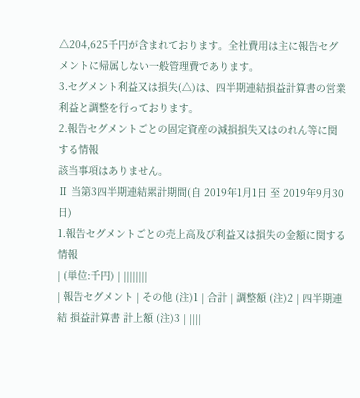△204,625千円が含まれております。全社費用は主に報告セグメントに帰属しない一般管理費であります。
3.セグメント利益又は損失(△)は、四半期連結損益計算書の営業利益と調整を行っております。
2.報告セグメントごとの固定資産の減損損失又はのれん等に関する情報
該当事項はありません。
Ⅱ 当第3四半期連結累計期間(自 2019年1月1日 至 2019年9月30日)
1.報告セグメントごとの売上高及び利益又は損失の金額に関する情報
| (単位:千円) | ||||||||
| 報告セグメント | その他 (注)1 | 合計 | 調整額 (注)2 | 四半期連結 損益計算書 計上額 (注)3 | ||||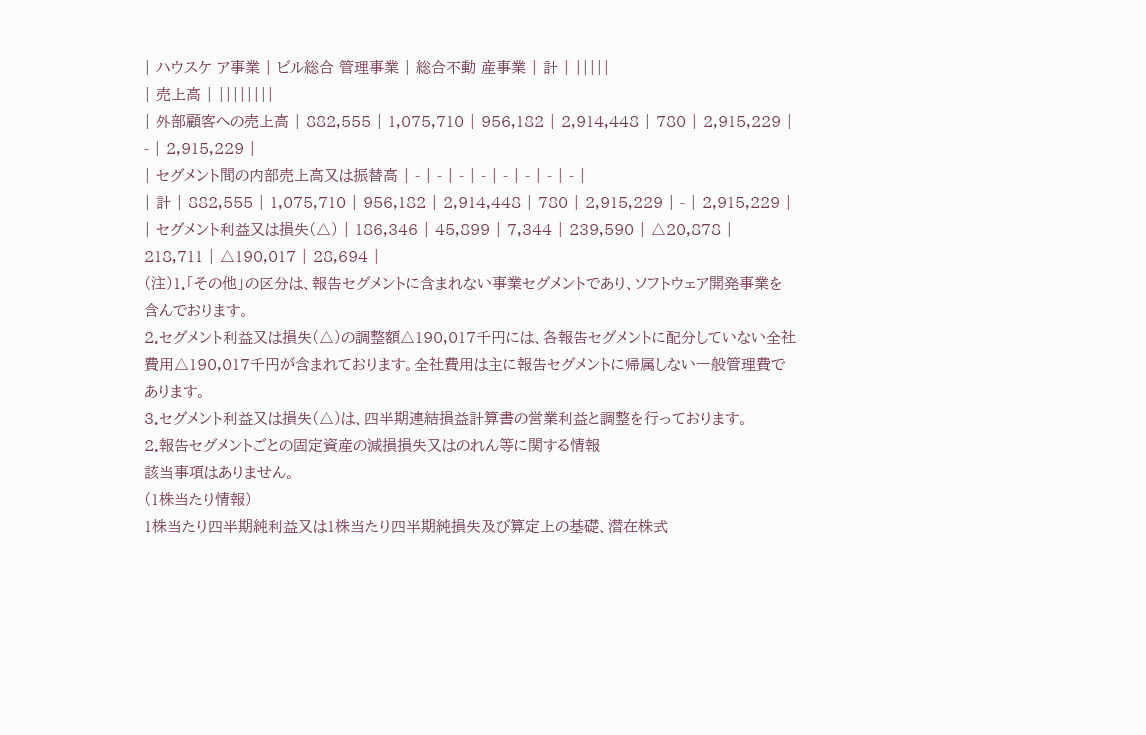| ハウスケ ア事業 | ビル総合 管理事業 | 総合不動 産事業 | 計 | |||||
| 売上高 | ||||||||
| 外部顧客への売上高 | 882,555 | 1,075,710 | 956,182 | 2,914,448 | 780 | 2,915,229 | - | 2,915,229 |
| セグメント間の内部売上高又は振替高 | - | - | - | - | - | - | - | - |
| 計 | 882,555 | 1,075,710 | 956,182 | 2,914,448 | 780 | 2,915,229 | - | 2,915,229 |
| セグメント利益又は損失(△) | 186,346 | 45,899 | 7,344 | 239,590 | △20,878 | 218,711 | △190,017 | 28,694 |
(注)1.「その他」の区分は、報告セグメントに含まれない事業セグメントであり、ソフトウェア開発事業を含んでおります。
2.セグメント利益又は損失(△)の調整額△190,017千円には、各報告セグメントに配分していない全社費用△190,017千円が含まれております。全社費用は主に報告セグメントに帰属しない一般管理費であります。
3.セグメント利益又は損失(△)は、四半期連結損益計算書の営業利益と調整を行っております。
2.報告セグメントごとの固定資産の減損損失又はのれん等に関する情報
該当事項はありません。
(1株当たり情報)
1株当たり四半期純利益又は1株当たり四半期純損失及び算定上の基礎、潜在株式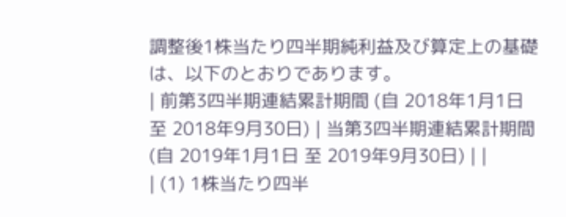調整後1株当たり四半期純利益及び算定上の基礎は、以下のとおりであります。
| 前第3四半期連結累計期間 (自 2018年1月1日 至 2018年9月30日) | 当第3四半期連結累計期間 (自 2019年1月1日 至 2019年9月30日) | |
| (1) 1株当たり四半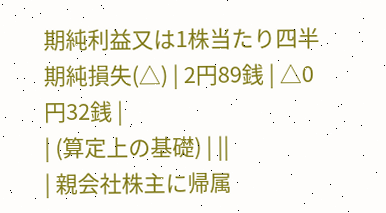期純利益又は1株当たり四半期純損失(△) | 2円89銭 | △0円32銭 |
| (算定上の基礎) | ||
| 親会社株主に帰属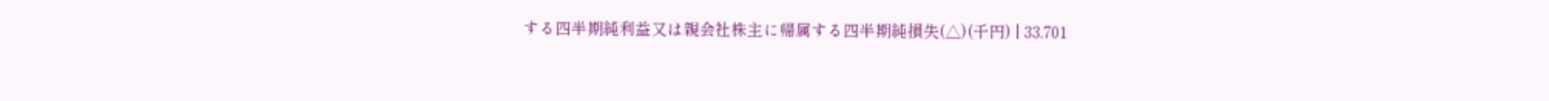する四半期純利益又は親会社株主に帰属する四半期純損失(△)(千円) | 33,701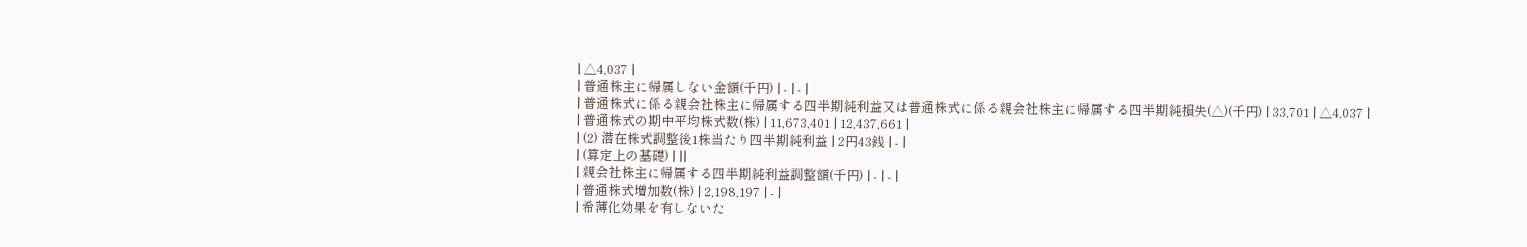| △4,037 |
| 普通株主に帰属しない金額(千円) | - | - |
| 普通株式に係る親会社株主に帰属する四半期純利益又は普通株式に係る親会社株主に帰属する四半期純損失(△)(千円) | 33,701 | △4,037 |
| 普通株式の期中平均株式数(株) | 11,673,401 | 12,437,661 |
| (2) 潜在株式調整後1株当たり四半期純利益 | 2円43銭 | - |
| (算定上の基礎) | ||
| 親会社株主に帰属する四半期純利益調整額(千円) | - | - |
| 普通株式増加数(株) | 2,198,197 | - |
| 希薄化効果を有しないた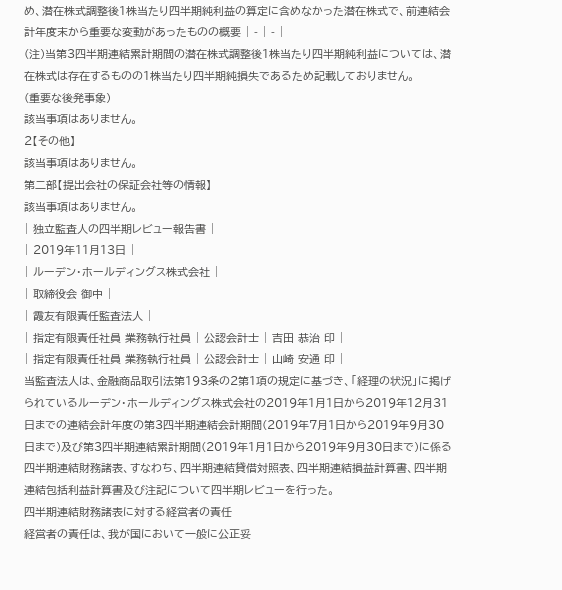め、潜在株式調整後1株当たり四半期純利益の算定に含めなかった潜在株式で、前連結会計年度末から重要な変動があったものの概要 | - | - |
(注)当第3四半期連結累計期間の潜在株式調整後1株当たり四半期純利益については、潜在株式は存在するものの1株当たり四半期純損失であるため記載しておりません。
(重要な後発事象)
該当事項はありません。
2【その他】
該当事項はありません。
第二部【提出会社の保証会社等の情報】
該当事項はありません。
| 独立監査人の四半期レビュー報告書 |
| 2019年11月13日 |
| ルーデン・ホールディングス株式会社 |
| 取締役会 御中 |
| 霞友有限責任監査法人 |
| 指定有限責任社員 業務執行社員 | 公認会計士 | 吉田 恭治 印 |
| 指定有限責任社員 業務執行社員 | 公認会計士 | 山崎 安通 印 |
当監査法人は、金融商品取引法第193条の2第1項の規定に基づき、「経理の状況」に掲げられているルーデン・ホールディングス株式会社の2019年1月1日から2019年12月31日までの連結会計年度の第3四半期連結会計期間(2019年7月1日から2019年9月30日まで)及び第3四半期連結累計期間(2019年1月1日から2019年9月30日まで)に係る四半期連結財務諸表、すなわち、四半期連結貸借対照表、四半期連結損益計算書、四半期連結包括利益計算書及び注記について四半期レビューを行った。
四半期連結財務諸表に対する経営者の責任
経営者の責任は、我が国において一般に公正妥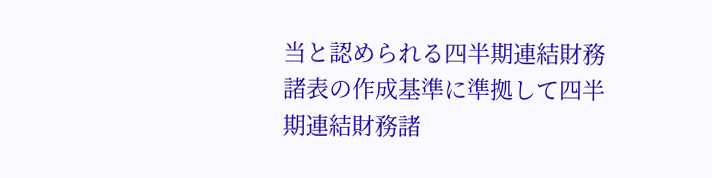当と認められる四半期連結財務諸表の作成基準に準拠して四半期連結財務諸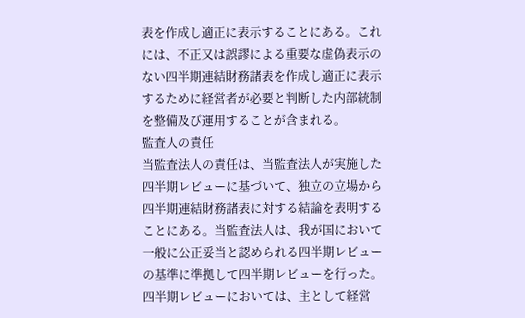表を作成し適正に表示することにある。これには、不正又は誤謬による重要な虚偽表示のない四半期連結財務諸表を作成し適正に表示するために経営者が必要と判断した内部統制を整備及び運用することが含まれる。
監査人の責任
当監査法人の責任は、当監査法人が実施した四半期レビューに基づいて、独立の立場から四半期連結財務諸表に対する結論を表明することにある。当監査法人は、我が国において一般に公正妥当と認められる四半期レビューの基準に準拠して四半期レビューを行った。
四半期レビューにおいては、主として経営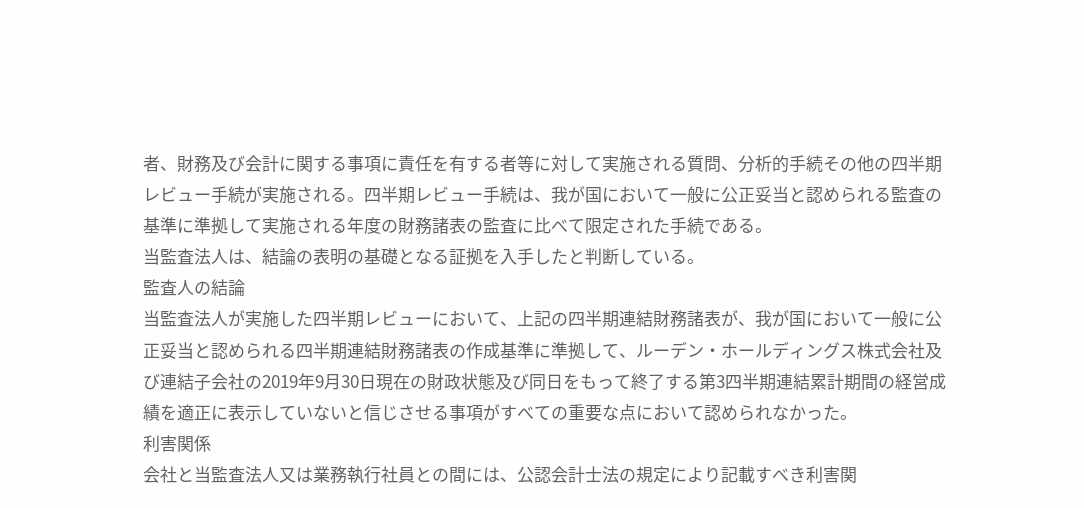者、財務及び会計に関する事項に責任を有する者等に対して実施される質問、分析的手続その他の四半期レビュー手続が実施される。四半期レビュー手続は、我が国において一般に公正妥当と認められる監査の基準に準拠して実施される年度の財務諸表の監査に比べて限定された手続である。
当監査法人は、結論の表明の基礎となる証拠を入手したと判断している。
監査人の結論
当監査法人が実施した四半期レビューにおいて、上記の四半期連結財務諸表が、我が国において一般に公正妥当と認められる四半期連結財務諸表の作成基準に準拠して、ルーデン・ホールディングス株式会社及び連結子会社の2019年9月30日現在の財政状態及び同日をもって終了する第3四半期連結累計期間の経営成績を適正に表示していないと信じさせる事項がすべての重要な点において認められなかった。
利害関係
会社と当監査法人又は業務執行社員との間には、公認会計士法の規定により記載すべき利害関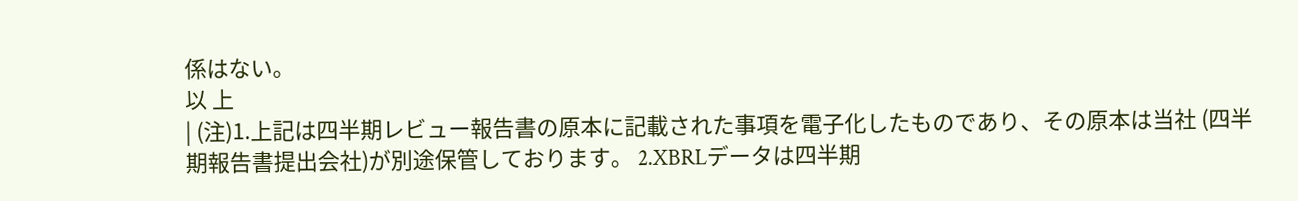係はない。
以 上
| (注)1.上記は四半期レビュー報告書の原本に記載された事項を電子化したものであり、その原本は当社 (四半期報告書提出会社)が別途保管しております。 2.XBRLデータは四半期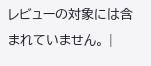レビューの対象には含まれていません。 |